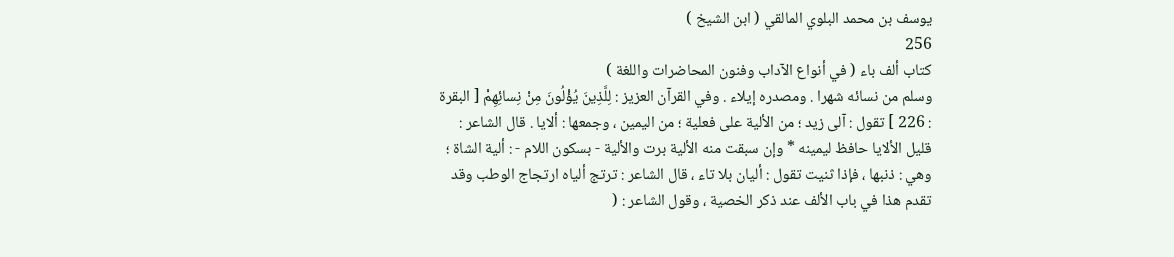يوسف بن محمد البلوي المالقي ( ابن الشيخ )
256
كتاب ألف باء ( في أنواع الآداب وفنون المحاضرات واللغة )
وسلم من نسائه شهرا . ومصدره إيلاء . وفي القرآن العزيز : لِلَّذِينَ يُؤْلُونَ مِنْ نِسائِهِمْ [ البقرة : 226 ] تقول : آلى زيد ؛ من الألية على فعلية ؛ من اليمين ، وجمعها : ألايا . قال الشاعر : قليل الألايا حافظ ليمينه * وإن سبقت منه الألية برت والألية - بسكون اللام - : ألية الشاة ؛ وهي : ذنبها ، فإذا ثنيت تقول : أليان بلا تاء ، قال الشاعر : ترتج ألياه ارتجاج الوطب وقد تقدم هذا في باب الألف عند ذكر الخصية ، وقول الشاعر : (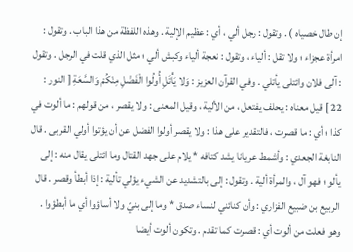إن طال خصياه ) . وتقول : رجل ألي ، أي : عظيم الإلية . وهذه اللفظة من هذا الباب . وتقول : امرأة عجزاء ؛ ولا تقل : ألياء ، وتقول : نعجة ألياء وكبش ألي ؛ مثل الذي قلت في الرجل . وتقول : آلى فلان وائتلى يأتلي . وفي القرآن العزيز : وَلا يَأْتَلِ أُولُوا الْفَضْلِ مِنْكُمْ وَالسَّعَةِ [ النور : 22 ] قيل معناه : يحلف يفتعل ، من الألية ، وقيل المعنى : ولا يقصر ، من قولهم : ما ألوت في كذا ؛ أي : ما قصرت ، فالتقدير على هذا : ولا يقصر أولوا الفضل عن أن يؤتوا أولي القربى . قال النابغة الجعدي : وأشمط عريانا يشد كتافه * يلام على جهد القتال وما ائتلى يقال منه : إلى يألو ؛ فهو آل ، والمرأة ألية . وتقول : إلى بالتشديد عن الشيء يؤلي تألية : إذا أبطأ وقصر . قال الربيع بن ضبيع الفزاري : وأن كنائني لنساء صدق * وما إلى بنيّ ولا أساؤوا أي ما أبطؤوا . وهو فعلت من ألوت أي : قصرت كما تقدم . وتكون ألوت أيضا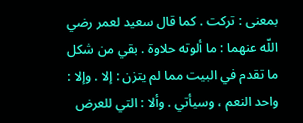بمعنى : تركت . كما قال سعيد لعمر رضي اللّه عنهما : ما ألوته حلاوة . بقي من شكل ما تقدم في البيت مما لم يتزن : إلا . وإلا : واحد النعم ، وسيأتي . وألا : التي للعرض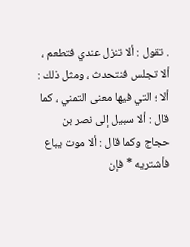. تقول : ألا تنزل عندي فتطعم ، ألا تجلس فنتحدث ، ومثل ذلك : ألا ؛ التي فيها معنى التمني ، كما قال : ألا سبيل إلى نصر بن حجاج وكما قال : ألا موت يباع فأشتريه * فإن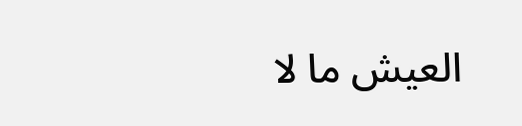العيش ما لا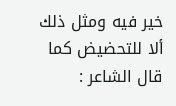خير فيه ومثل ذلك ألا للتحضيض كما قال الشاعر :